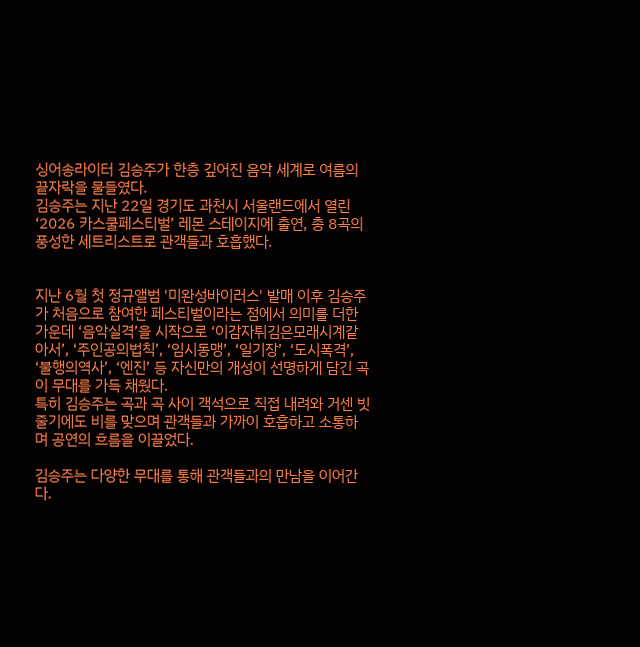싱어송라이터 김승주가 한층 깊어진 음악 세계로 여름의 끝자락을 물들였다.
김승주는 지난 22일 경기도 과천시 서울랜드에서 열린 ‘2026 카스쿨페스티벌’ 레몬 스테이지에 출연, 총 8곡의 풍성한 세트리스트로 관객들과 호흡했다.


지난 6월 첫 정규앨범 '미완성바이러스' 발매 이후 김승주가 처음으로 참여한 페스티벌이라는 점에서 의미를 더한 가운데 ‘음악실격’을 시작으로 ‘이감자튀김은모래시계같아서’, ‘주인공의법칙’, ‘임시동맹’, ‘일기장’, ‘도시폭격’, ‘불행의역사’, ‘엔진’ 등 자신만의 개성이 선명하게 담긴 곡이 무대를 가득 채웠다.
특히 김승주는 곡과 곡 사이 객석으로 직접 내려와 거센 빗줄기에도 비를 맞으며 관객들과 가까이 호흡하고 소통하며 공연의 흐름을 이끌었다.

김승주는 다양한 무대를 통해 관객들과의 만남을 이어간다.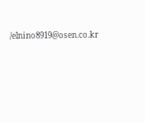/elnino8919@osen.co.kr